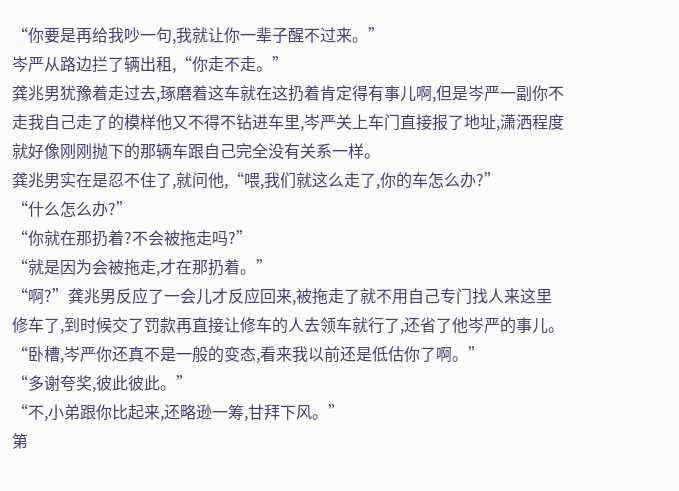“你要是再给我吵一句,我就让你一辈子醒不过来。”
岑严从路边拦了辆出租,“你走不走。”
龚兆男犹豫着走过去,琢磨着这车就在这扔着肯定得有事儿啊,但是岑严一副你不走我自己走了的模样他又不得不钻进车里,岑严关上车门直接报了地址,潇洒程度就好像刚刚抛下的那辆车跟自己完全没有关系一样。
龚兆男实在是忍不住了,就问他,“喂,我们就这么走了,你的车怎么办?”
“什么怎么办?”
“你就在那扔着?不会被拖走吗?”
“就是因为会被拖走,才在那扔着。”
“啊?”龚兆男反应了一会儿才反应回来,被拖走了就不用自己专门找人来这里修车了,到时候交了罚款再直接让修车的人去领车就行了,还省了他岑严的事儿。
“卧槽,岑严你还真不是一般的变态,看来我以前还是低估你了啊。”
“多谢夸奖,彼此彼此。”
“不,小弟跟你比起来,还略逊一筹,甘拜下风。”
第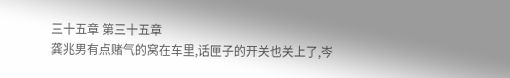三十五章 第三十五章
龚兆男有点赌气的窝在车里,话匣子的开关也关上了,岑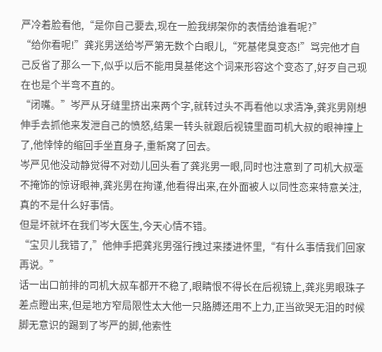严冷着脸看他,“是你自己要去,现在一脸我绑架你的表情给谁看呢?”
“给你看呢!”龚兆男送给岑严第无数个白眼儿,“死基佬臭变态!”骂完他才自己反省了那么一下,似乎以后不能用臭基佬这个词来形容这个变态了,好歹自己现在也是个半弯不直的。
“闭嘴。”岑严从牙缝里挤出来两个字,就转过头不再看他以求清净,龚兆男刚想伸手去抓他来发泄自己的愤怒,结果一转头就跟后视镜里面司机大叔的眼神撞上了,他悻悻的缩回手坐直身子,重新窝了回去。
岑严见他没动静觉得不对劲儿回头看了龚兆男一眼,同时也注意到了司机大叔毫不掩饰的惊讶眼神,龚兆男在拘谨,他看得出来,在外面被人以同性恋来特意关注,真的不是什么好事情。
但是坏就坏在我们岑大医生,今天心情不错。
“宝贝儿我错了,”他伸手把龚兆男强行拽过来搂进怀里,“有什么事情我们回家再说。”
话一出口前排的司机大叔车都开不稳了,眼睛恨不得长在后视镜上,龚兆男眼珠子差点瞪出来,但是地方窄局限性太大他一只胳膊还用不上力,正当欲哭无泪的时候脚无意识的踢到了岑严的脚,他索性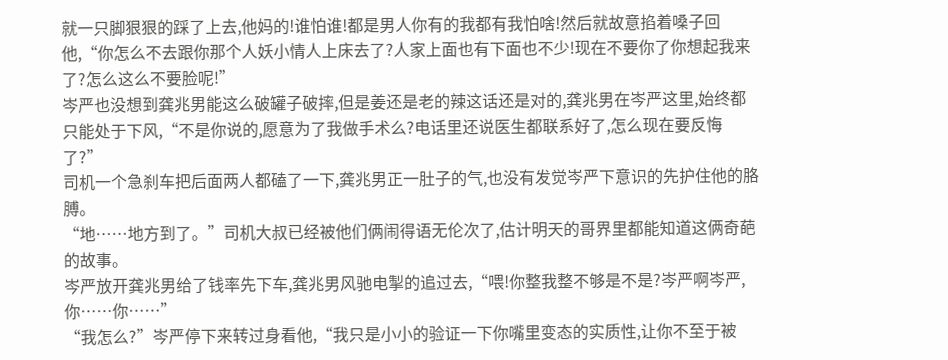就一只脚狠狠的踩了上去,他妈的!谁怕谁!都是男人你有的我都有我怕啥!然后就故意掐着嗓子回他,“你怎么不去跟你那个人妖小情人上床去了?人家上面也有下面也不少!现在不要你了你想起我来了?怎么这么不要脸呢!”
岑严也没想到龚兆男能这么破罐子破摔,但是姜还是老的辣这话还是对的,龚兆男在岑严这里,始终都只能处于下风,“不是你说的,愿意为了我做手术么?电话里还说医生都联系好了,怎么现在要反悔了?”
司机一个急刹车把后面两人都磕了一下,龚兆男正一肚子的气,也没有发觉岑严下意识的先护住他的胳膊。
“地……地方到了。”司机大叔已经被他们俩闹得语无伦次了,估计明天的哥界里都能知道这俩奇葩的故事。
岑严放开龚兆男给了钱率先下车,龚兆男风驰电掣的追过去,“喂!你整我整不够是不是?岑严啊岑严,你……你……”
“我怎么?”岑严停下来转过身看他,“我只是小小的验证一下你嘴里变态的实质性,让你不至于被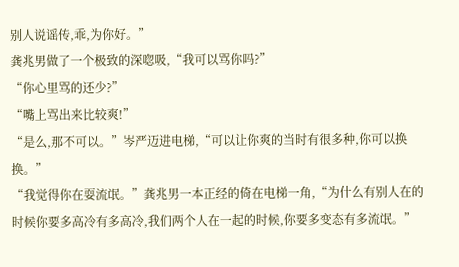别人说谣传,乖,为你好。”
龚兆男做了一个极致的深唿吸,“我可以骂你吗?”
“你心里骂的还少?”
“嘴上骂出来比较爽!”
“是么,那不可以。”岑严迈进电梯,“可以让你爽的当时有很多种,你可以换换。”
“我觉得你在耍流氓。”龚兆男一本正经的倚在电梯一角,“为什么有别人在的时候你要多高冷有多高冷,我们两个人在一起的时候,你要多变态有多流氓。”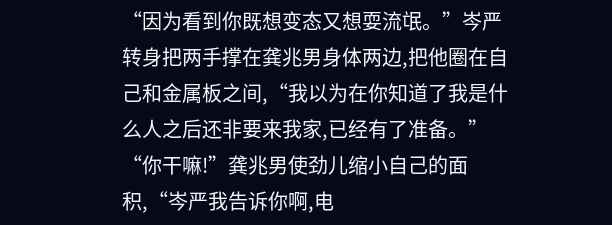“因为看到你既想变态又想耍流氓。”岑严转身把两手撑在龚兆男身体两边,把他圈在自己和金属板之间,“我以为在你知道了我是什么人之后还非要来我家,已经有了准备。”
“你干嘛!”龚兆男使劲儿缩小自己的面积,“岑严我告诉你啊,电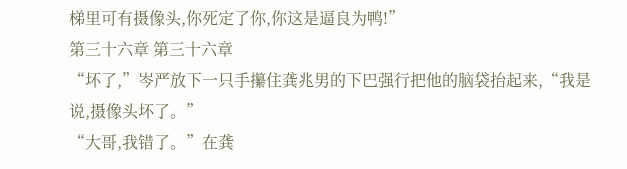梯里可有摄像头,你死定了你,你这是逼良为鸭!”
第三十六章 第三十六章
“坏了,”岑严放下一只手攥住龚兆男的下巴强行把他的脑袋抬起来,“我是说,摄像头坏了。”
“大哥,我错了。”在龚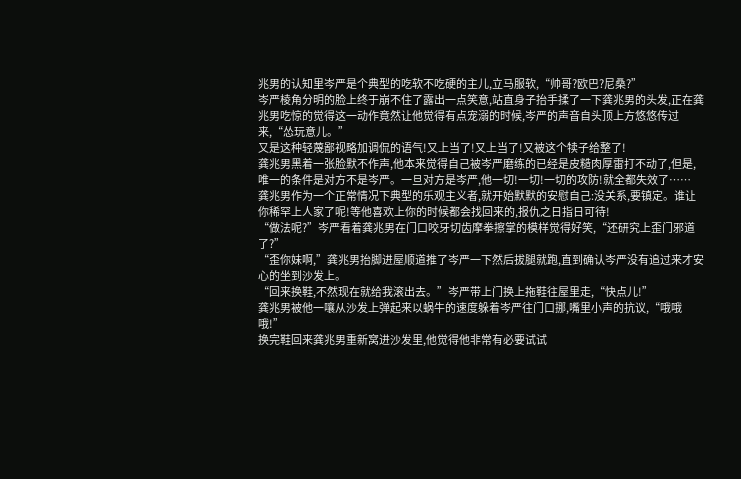兆男的认知里岑严是个典型的吃软不吃硬的主儿,立马服软,“帅哥?欧巴?尼桑?”
岑严棱角分明的脸上终于崩不住了露出一点笑意,站直身子抬手揉了一下龚兆男的头发,正在龚兆男吃惊的觉得这一动作竟然让他觉得有点宠溺的时候,岑严的声音自头顶上方悠悠传过来,“怂玩意儿。”
又是这种轻蔑鄙视略加调侃的语气!又上当了!又上当了!又被这个犊子给整了!
龚兆男黑着一张脸默不作声,他本来觉得自己被岑严磨练的已经是皮糙肉厚雷打不动了,但是,唯一的条件是对方不是岑严。一旦对方是岑严,他一切!一切!一切的攻防!就全都失效了……
龚兆男作为一个正常情况下典型的乐观主义者,就开始默默的安慰自己:没关系,要镇定。谁让你稀罕上人家了呢!等他喜欢上你的时候都会找回来的,报仇之日指日可待!
“做法呢?”岑严看着龚兆男在门口咬牙切齿摩拳擦掌的模样觉得好笑,“还研究上歪门邪道了?”
“歪你妹啊,”龚兆男抬脚进屋顺道推了岑严一下然后拔腿就跑,直到确认岑严没有追过来才安心的坐到沙发上。
“回来换鞋,不然现在就给我滚出去。”岑严带上门换上拖鞋往屋里走,“快点儿!”
龚兆男被他一嚷从沙发上弹起来以蜗牛的速度躲着岑严往门口挪,嘴里小声的抗议,“哦哦哦!”
换完鞋回来龚兆男重新窝进沙发里,他觉得他非常有必要试试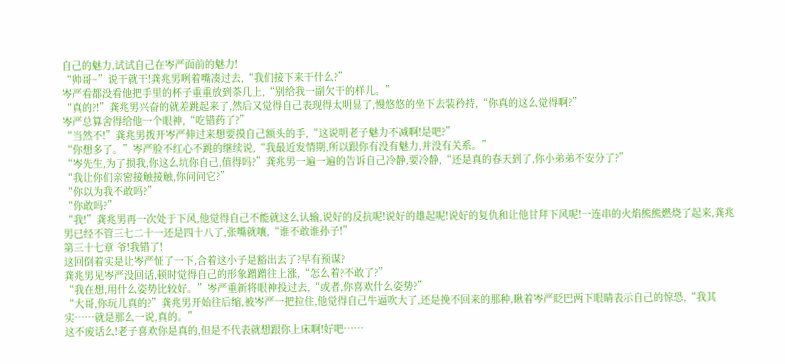自己的魅力,试试自己在岑严面前的魅力!
“帅哥~”说干就干!龚兆男咧着嘴凑过去,“我们接下来干什么?”
岑严看都没看他把手里的杯子重重放到茶几上,“别给我一副欠干的样儿。”
“真的?!”龚兆男兴奋的就差跳起来了,然后又觉得自己表现得太明显了,慢悠悠的坐下去装矜持,“你真的这么觉得啊?”
岑严总算舍得给他一个眼神,“吃错药了?”
“当然不!”龚兆男拨开岑严伸过来想要摸自己额头的手,“这说明老子魅力不减啊!是吧?”
“你想多了。”岑严脸不红心不跳的继续说,“我最近发情期,所以跟你有没有魅力,并没有关系。”
“岑先生,为了损我,你这么坑你自己,值得吗?”龚兆男一遍一遍的告诉自己冷静,要冷静,“还是真的春天到了,你小弟弟不安分了?”
“我让你们亲密接触接触,你问问它?”
“你以为我不敢吗?”
“你敢吗?”
“我!”龚兆男再一次处于下风,他觉得自己不能就这么认输,说好的反抗呢!说好的雄起呢!说好的复仇和让他甘拜下风呢!一连串的火焰熊熊燃烧了起来,龚兆男已经不管三七二十一还是四十八了,张嘴就嚷,“谁不敢谁孙子!”
第三十七章 爷!我错了!
这回倒着实是让岑严怔了一下,合着这小子是豁出去了?早有预谋?
龚兆男见岑严没回话,顿时觉得自己的形象蹭蹭往上涨,“怎么着?不敢了?”
“我在想,用什么姿势比较好。”岑严重新将眼神投过去,“或者,你喜欢什么姿势?”
“大哥,你玩儿真的?”龚兆男开始往后缩,被岑严一把拉住,他觉得自己牛逼吹大了,还是挽不回来的那种,瞅着岑严眨巴两下眼睛表示自己的惊恐,“我其实……就是那么一说,真的。”
这不废话么!老子喜欢你是真的,但是不代表就想跟你上床啊!好吧……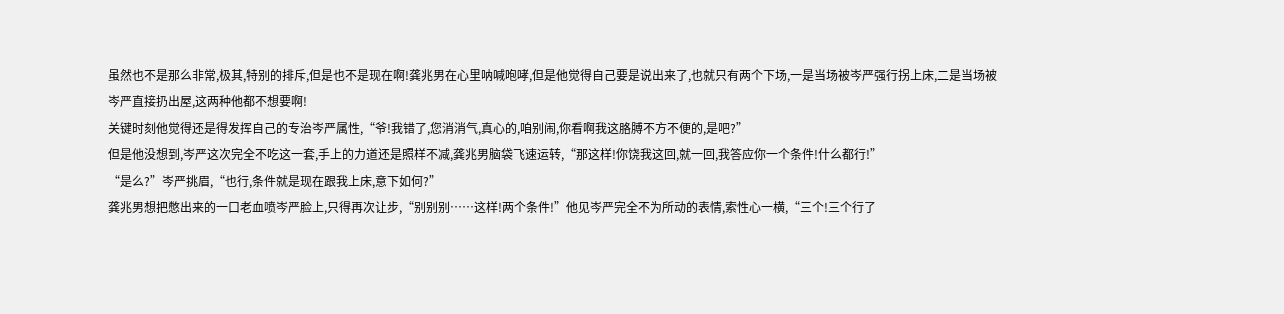虽然也不是那么非常,极其,特别的排斥,但是也不是现在啊!龚兆男在心里呐喊咆哮,但是他觉得自己要是说出来了,也就只有两个下场,一是当场被岑严强行拐上床,二是当场被岑严直接扔出屋,这两种他都不想要啊!
关键时刻他觉得还是得发挥自己的专治岑严属性,“爷!我错了,您消消气,真心的,咱别闹,你看啊我这胳膊不方不便的,是吧?”
但是他没想到,岑严这次完全不吃这一套,手上的力道还是照样不减,龚兆男脑袋飞速运转,“那这样!你饶我这回,就一回,我答应你一个条件!什么都行!”
“是么?”岑严挑眉,“也行,条件就是现在跟我上床,意下如何?”
龚兆男想把憋出来的一口老血喷岑严脸上,只得再次让步,“别别别……这样!两个条件!”他见岑严完全不为所动的表情,索性心一横,“三个!三个行了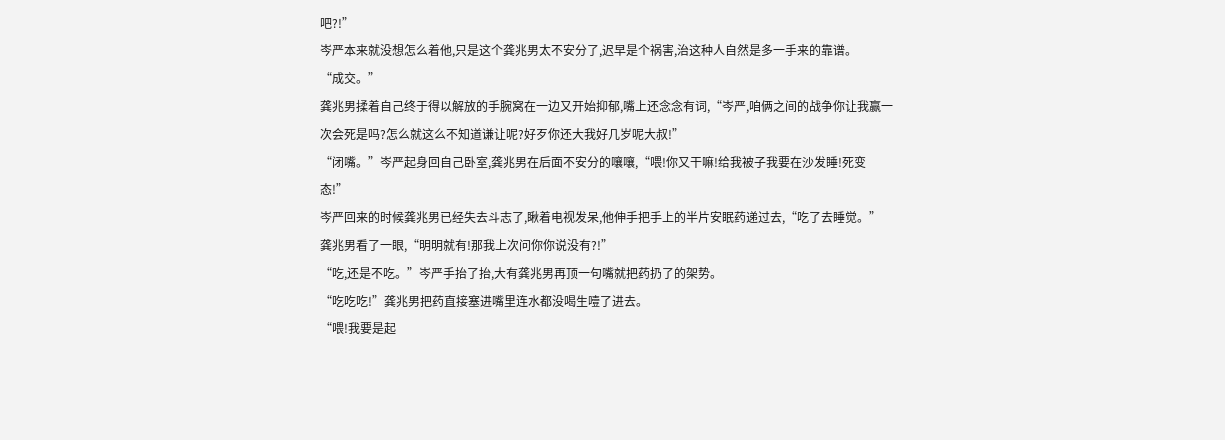吧?!”
岑严本来就没想怎么着他,只是这个龚兆男太不安分了,迟早是个祸害,治这种人自然是多一手来的靠谱。
“成交。”
龚兆男揉着自己终于得以解放的手腕窝在一边又开始抑郁,嘴上还念念有词,“岑严,咱俩之间的战争你让我赢一次会死是吗?怎么就这么不知道谦让呢?好歹你还大我好几岁呢大叔!”
“闭嘴。”岑严起身回自己卧室,龚兆男在后面不安分的嚷嚷,“喂!你又干嘛!给我被子我要在沙发睡!死变态!”
岑严回来的时候龚兆男已经失去斗志了,瞅着电视发呆,他伸手把手上的半片安眠药递过去,“吃了去睡觉。”
龚兆男看了一眼,“明明就有!那我上次问你你说没有?!”
“吃,还是不吃。”岑严手抬了抬,大有龚兆男再顶一句嘴就把药扔了的架势。
“吃吃吃!”龚兆男把药直接塞进嘴里连水都没喝生噎了进去。
“喂!我要是起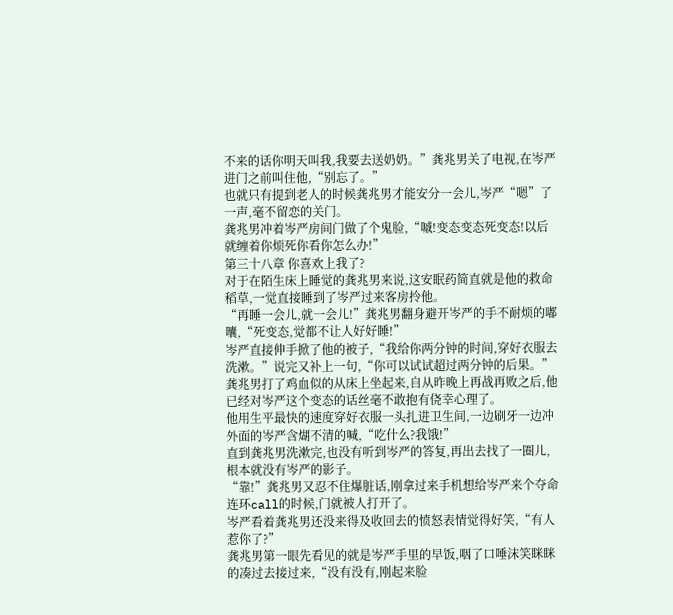不来的话你明天叫我,我要去送奶奶。”龚兆男关了电视,在岑严进门之前叫住他,“别忘了。”
也就只有提到老人的时候龚兆男才能安分一会儿,岑严“嗯”了一声,毫不留恋的关门。
龚兆男冲着岑严房间门做了个鬼脸,“嘁!变态变态死变态!以后就缠着你烦死你看你怎么办!”
第三十八章 你喜欢上我了?
对于在陌生床上睡觉的龚兆男来说,这安眠药简直就是他的救命稻草,一觉直接睡到了岑严过来客房拎他。
“再睡一会儿,就一会儿!”龚兆男翻身避开岑严的手不耐烦的嘟囔,“死变态,觉都不让人好好睡!”
岑严直接伸手掀了他的被子,“我给你两分钟的时间,穿好衣服去洗漱。”说完又补上一句,“你可以试试超过两分钟的后果。”
龚兆男打了鸡血似的从床上坐起来,自从昨晚上再战再败之后,他已经对岑严这个变态的话丝毫不敢抱有侥幸心理了。
他用生平最快的速度穿好衣服一头扎进卫生间,一边刷牙一边冲外面的岑严含煳不清的喊,“吃什么?我饿!”
直到龚兆男洗漱完,也没有听到岑严的答复,再出去找了一圈儿,根本就没有岑严的影子。
“靠!”龚兆男又忍不住爆脏话,刚拿过来手机想给岑严来个夺命连环call的时候,门就被人打开了。
岑严看着龚兆男还没来得及收回去的愤怒表情觉得好笑,“有人惹你了?”
龚兆男第一眼先看见的就是岑严手里的早饭,咽了口唾沫笑眯眯的凑过去接过来,“没有没有,刚起来脸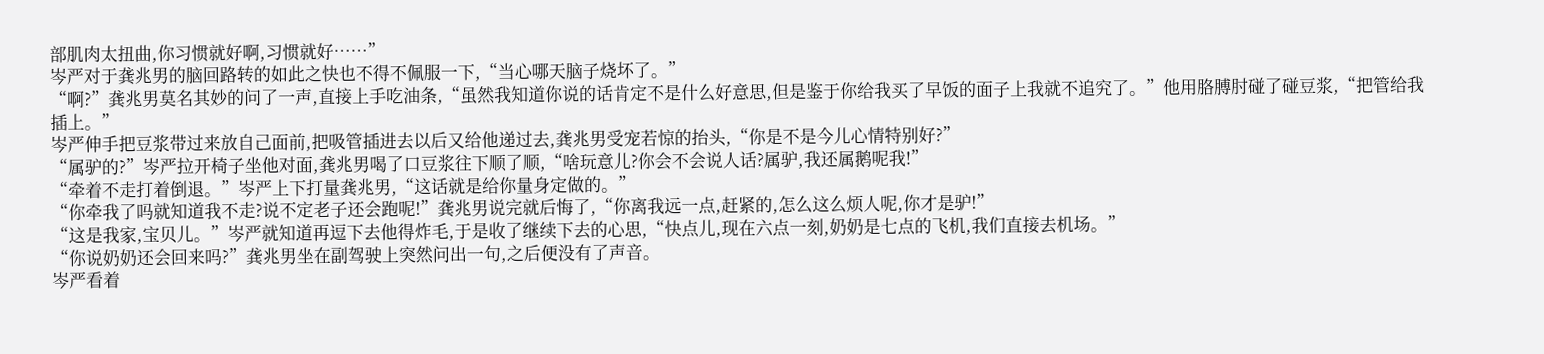部肌肉太扭曲,你习惯就好啊,习惯就好……”
岑严对于龚兆男的脑回路转的如此之快也不得不佩服一下,“当心哪天脑子烧坏了。”
“啊?”龚兆男莫名其妙的问了一声,直接上手吃油条,“虽然我知道你说的话肯定不是什么好意思,但是鉴于你给我买了早饭的面子上我就不追究了。”他用胳膊肘碰了碰豆浆,“把管给我插上。”
岑严伸手把豆浆带过来放自己面前,把吸管插进去以后又给他递过去,龚兆男受宠若惊的抬头,“你是不是今儿心情特别好?”
“属驴的?”岑严拉开椅子坐他对面,龚兆男喝了口豆浆往下顺了顺,“啥玩意儿?你会不会说人话?属驴,我还属鹅呢我!”
“牵着不走打着倒退。”岑严上下打量龚兆男,“这话就是给你量身定做的。”
“你牵我了吗就知道我不走?说不定老子还会跑呢!”龚兆男说完就后悔了,“你离我远一点,赶紧的,怎么这么烦人呢,你才是驴!”
“这是我家,宝贝儿。”岑严就知道再逗下去他得炸毛,于是收了继续下去的心思,“快点儿,现在六点一刻,奶奶是七点的飞机,我们直接去机场。”
“你说奶奶还会回来吗?”龚兆男坐在副驾驶上突然问出一句,之后便没有了声音。
岑严看着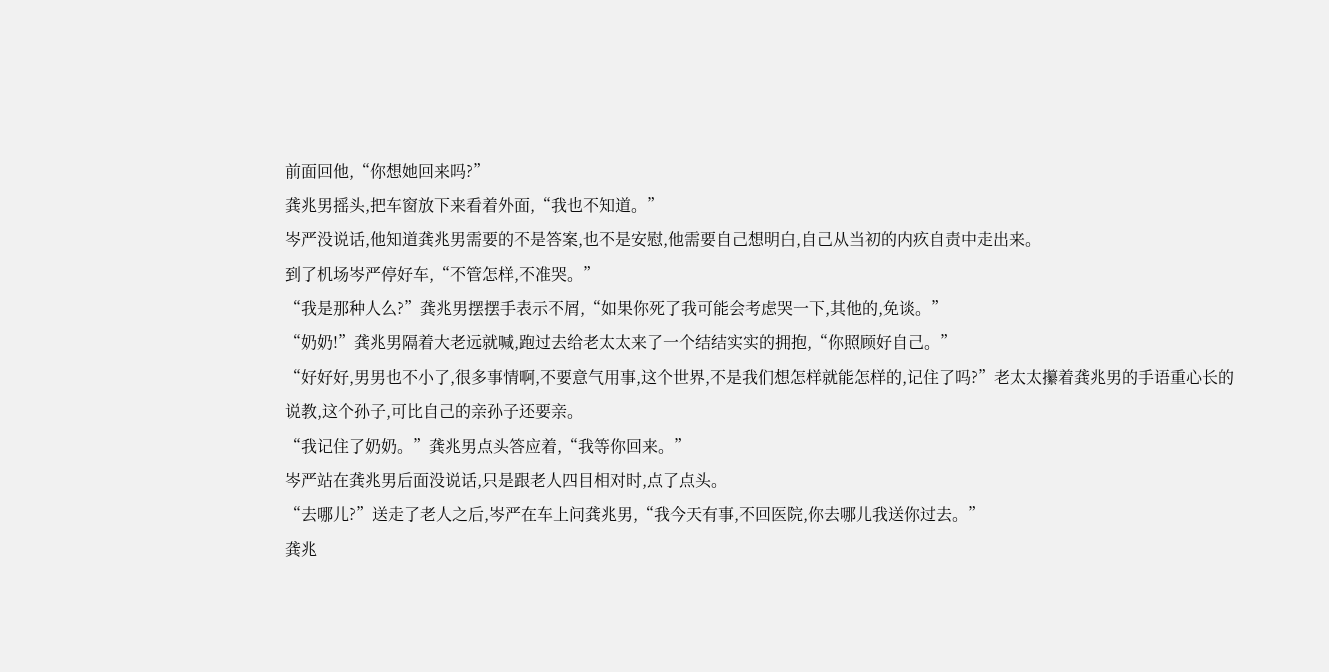前面回他,“你想她回来吗?”
龚兆男摇头,把车窗放下来看着外面,“我也不知道。”
岑严没说话,他知道龚兆男需要的不是答案,也不是安慰,他需要自己想明白,自己从当初的内疚自责中走出来。
到了机场岑严停好车,“不管怎样,不准哭。”
“我是那种人么?”龚兆男摆摆手表示不屑,“如果你死了我可能会考虑哭一下,其他的,免谈。”
“奶奶!”龚兆男隔着大老远就喊,跑过去给老太太来了一个结结实实的拥抱,“你照顾好自己。”
“好好好,男男也不小了,很多事情啊,不要意气用事,这个世界,不是我们想怎样就能怎样的,记住了吗?”老太太攥着龚兆男的手语重心长的说教,这个孙子,可比自己的亲孙子还要亲。
“我记住了奶奶。”龚兆男点头答应着,“我等你回来。”
岑严站在龚兆男后面没说话,只是跟老人四目相对时,点了点头。
“去哪儿?”送走了老人之后,岑严在车上问龚兆男,“我今天有事,不回医院,你去哪儿我送你过去。”
龚兆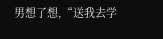男想了想,“送我去学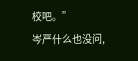校吧。”
岑严什么也没问,